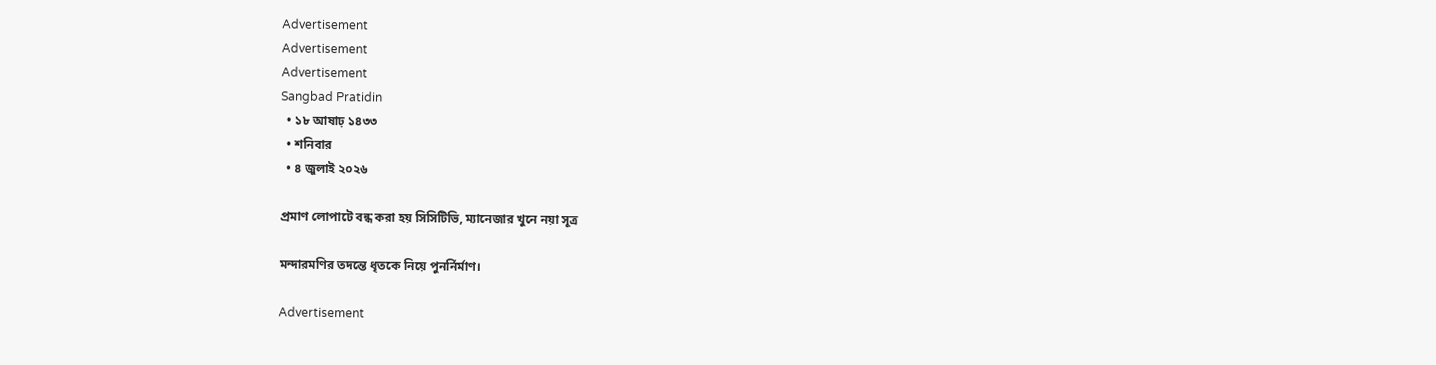Advertisement
Advertisement
Advertisement
Sangbad Pratidin
  • ১৮ আষাঢ় ১৪৩৩
  • শনিবার
  • ৪ জুলাই ২০২৬

প্রমাণ লোপাটে বন্ধ করা হয় সিসিটিভি, ম্যানেজার খুনে নয়া সূত্র

মন্দারমণির তদন্তে ধৃতকে নিয়ে পুনর্নির্মাণ।

Advertisement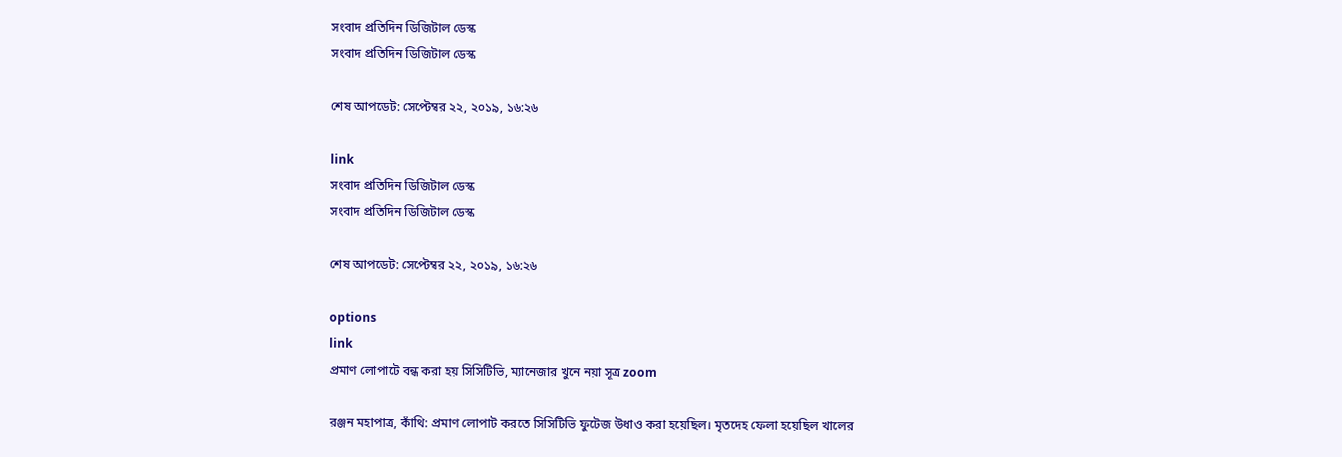সংবাদ প্রতিদিন ডিজিটাল ডেস্ক
সংবাদ প্রতিদিন ডিজিটাল ডেস্ক

শেষ আপডেট: সেপ্টেম্বর ২২, ২০১৯, ১৬:২৬

link
সংবাদ প্রতিদিন ডিজিটাল ডেস্ক
সংবাদ প্রতিদিন ডিজিটাল ডেস্ক

শেষ আপডেট: সেপ্টেম্বর ২২, ২০১৯, ১৬:২৬

options
link
প্রমাণ লোপাটে বন্ধ করা হয় সিসিটিভি, ম্যানেজার খুনে নয়া সূত্র zoom

রঞ্জন মহাপাত্র, কাঁথি: প্রমাণ লোপাট করতে সিসিটিভি ফুটেজ উধাও করা হয়েছিল। মৃতদেহ ফেলা হয়েছিল খালের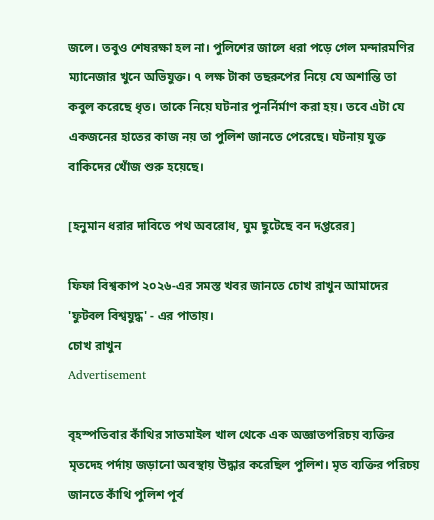জলে। তবুও শেষরক্ষা হল না। পুলিশের জালে ধরা পড়ে গেল মন্দারমণির ম্যানেজার খুনে অভিযুক্ত। ৭ লক্ষ টাকা তছরুপের নিয়ে যে অশান্তি তা কবুল করেছে ধৃত। তাকে নিয়ে ঘটনার পুনর্নির্মাণ করা হয়। তবে এটা যে একজনের হাতের কাজ নয় তা পুলিশ জানতে পেরেছে। ঘটনায় যুক্ত বাকিদের খোঁজ শুরু হয়েছে।

[হনুমান ধরার দাবিতে পথ অবরোধ, ঘুম ছুটেছে বন দপ্তরের]

ফিফা বিশ্বকাপ ২০২৬-এর সমস্ত খবর জানতে চোখ রাখুন আমাদের 'ফুটবল বিশ্বযুদ্ধ' - এর পাতায়।
চোখ রাখুন
Advertisement

বৃহস্পতিবার কাঁথির সাতমাইল খাল থেকে এক অজ্ঞাতপরিচয় ব্যক্তির মৃতদেহ পর্দায় জড়ানো অবস্থায় উদ্ধার করেছিল পুলিশ। মৃত ব্যক্তির পরিচয় জানতে কাঁথি পুলিশ পূর্ব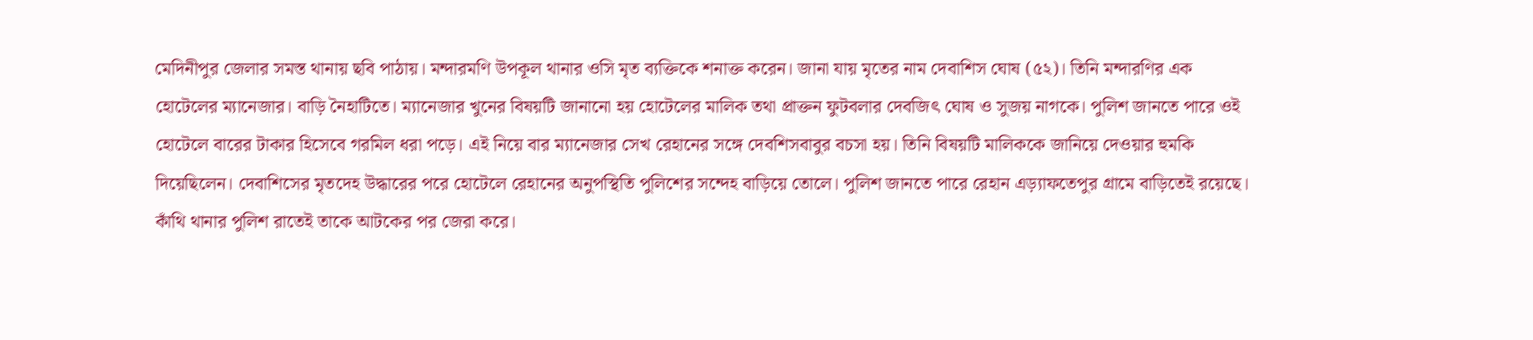মেদিনীপুর জেলার সমস্ত থানায় ছবি পাঠায়। মন্দারমণি উপকূল থানার ওসি মৃত ব্যক্তিকে শনাক্ত করেন। জানা যায় মৃতের নাম দেবাশিস ঘোষ (৫২)। তিনি মন্দারণির এক হোটেলের ম্যানেজার। বাড়ি নৈহাটিতে। ম্যানেজার খুনের বিষয়টি জানানো হয় হোটেলের মালিক তথা প্রাক্তন ফুটবলার দেবজিৎ ঘোষ ও সুজয় নাগকে। পুলিশ জানতে পারে ওই হোটেলে বারের টাকার হিসেবে গরমিল ধরা পড়ে। এই নিয়ে বার ম্যানেজার সেখ রেহানের সঙ্গে দেবশিসবাবুর বচসা হয়। তিনি বিষয়টি মালিককে জানিয়ে দেওয়ার হুমকি দিয়েছিলেন। দেবাশিসের মৃতদেহ উদ্ধারের পরে হোটেলে রেহানের অনুপস্থিতি পুলিশের সন্দেহ বাড়িয়ে তোলে। পুলিশ জানতে পারে রেহান এড়্যাফতেপুর গ্রামে বাড়িতেই রয়েছে। কাঁথি থানার পুলিশ রাতেই তাকে আটকের পর জেরা করে।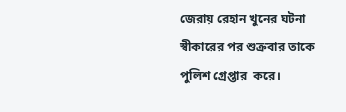জেরায় রেহান খুনের ঘটনা স্বীকারের পর শুক্রবার তাকে পুলিশ গ্রেপ্তার  করে।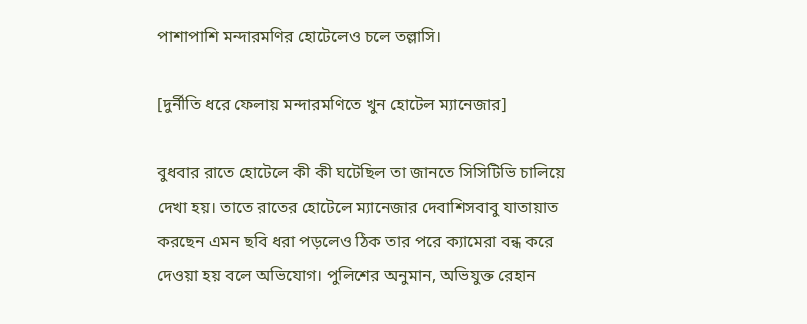পাশাপাশি মন্দারমণির হোটেলেও চলে তল্লাসি।

[দুর্নীতি ধরে ফেলায় মন্দারমণিতে খুন হোটেল ম্যানেজার]

বুধবার রাতে হোটেলে কী কী ঘটেছিল তা জানতে সিসিটিভি চালিয়ে দেখা হয়। তাতে রাতের হোটেলে ম্যানেজার দেবাশিসবাবু যাতায়াত করছেন এমন ছবি ধরা পড়লেও ঠিক তার পরে ক্যামেরা বন্ধ করে দেওয়া হয় বলে অভিযোগ। পুলিশের অনুমান, অভিযুক্ত রেহান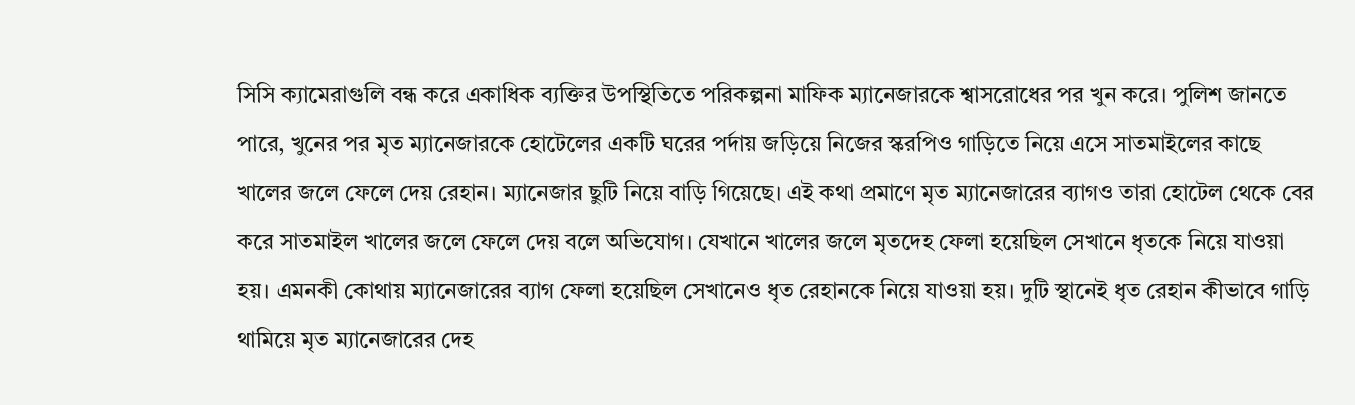সিসি ক্যামেরাগুলি বন্ধ করে একাধিক ব্যক্তির উপস্থিতিতে পরিকল্পনা মাফিক ম্যানেজারকে শ্বাসরোধের পর খুন করে। পুলিশ জানতে পারে, খুনের পর মৃত ম্যানেজারকে হোটেলের একটি ঘরের পর্দায় জড়িয়ে নিজের স্করপিও গাড়িতে নিয়ে এসে সাতমাইলের কাছে খালের জলে ফেলে দেয় রেহান। ম্যানেজার ছুটি নিয়ে বাড়ি গিয়েছে। এই কথা প্রমাণে মৃত ম্যানেজারের ব্যাগও তারা হোটেল থেকে বের করে সাতমাইল খালের জলে ফেলে দেয় বলে অভিযোগ। যেখানে খালের জলে মৃতদেহ ফেলা হয়েছিল সেখানে ধৃতকে নিয়ে যাওয়া হয়। এমনকী কোথায় ম্যানেজারের ব্যাগ ফেলা হয়েছিল সেখানেও ধৃত রেহানকে নিয়ে যাওয়া হয়। দুটি স্থানেই ধৃত রেহান কীভাবে গাড়ি থামিয়ে মৃত ম্যানেজারের দেহ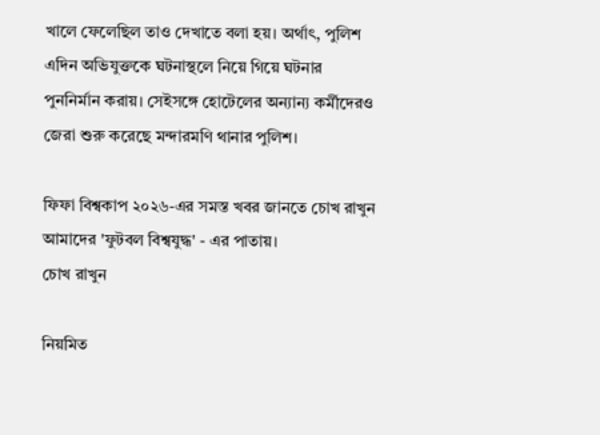খালে ফেলেছিল তাও দেখাতে বলা হয়। অর্থাৎ, পুলিশ এদিন অভিযুক্তকে ঘটনাস্থলে নিয়ে গিয়ে ঘটনার পুননির্মান করায়। সেইসঙ্গে হোটেলের অন্যান্য কর্মীদেরও জেরা শুরু করেছে মন্দারমণি থানার পুলিশ।

ফিফা বিশ্বকাপ ২০২৬-এর সমস্ত খবর জানতে চোখ রাখুন আমাদের 'ফুটবল বিশ্বযুদ্ধ' - এর পাতায়।
চোখ রাখুন

নিয়মিত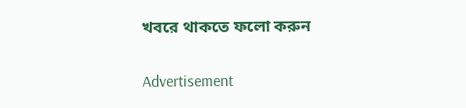খবরে থাকতে ফলো করুন

Advertisement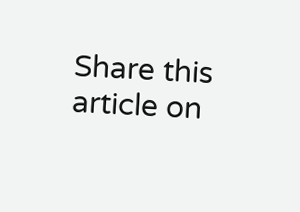Share this article on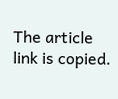The article link is copied.